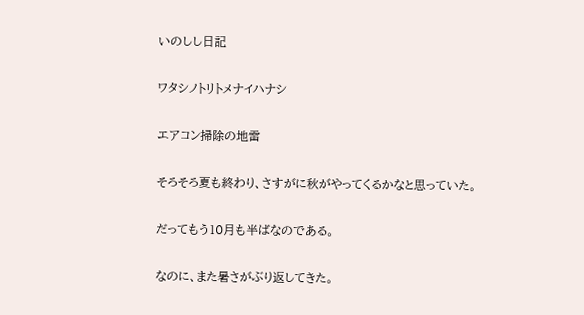いのしし日記

ワタシノトリトメナイハナシ

エアコン掃除の地雷

そろそろ夏も終わり、さすがに秋がやってくるかなと思っていた。

だってもう10月も半ばなのである。

なのに、また暑さがぶり返してきた。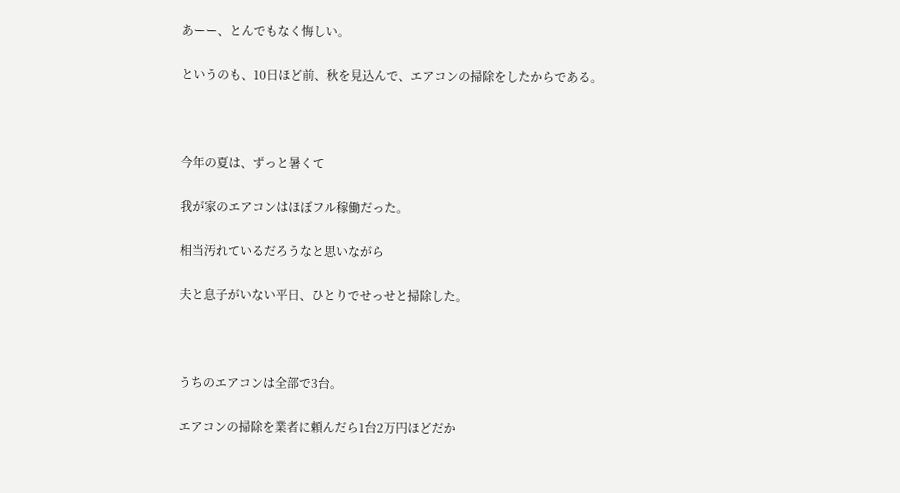あーー、とんでもなく悔しい。

というのも、10日ほど前、秋を見込んで、エアコンの掃除をしたからである。



今年の夏は、ずっと暑くて

我が家のエアコンはほぼフル稼働だった。

相当汚れているだろうなと思いながら

夫と息子がいない平日、ひとりでせっせと掃除した。



うちのエアコンは全部で3台。

エアコンの掃除を業者に頼んだら1台2万円ほどだか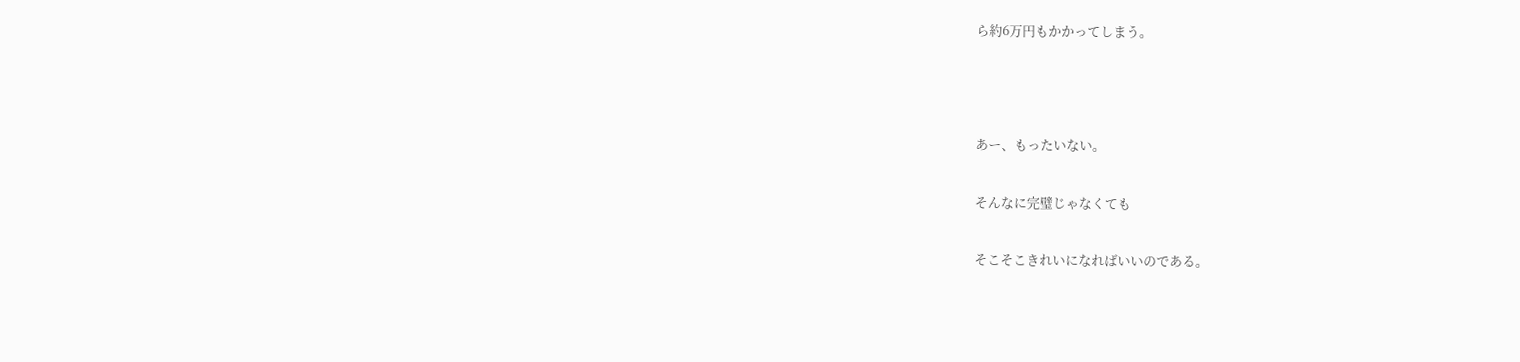ら約6万円もかかってしまう。



あー、もったいない。

そんなに完璧じゃなくても

そこそこきれいになればいいのである。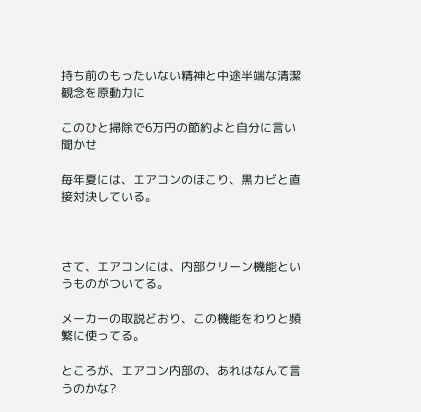持ち前のもったいない精神と中途半端な清潔観念を原動力に

このひと掃除で6万円の節約よと自分に言い聞かせ

毎年夏には、エアコンのほこり、黒カビと直接対決している。



さて、エアコンには、内部クリーン機能というものがついてる。

メーカーの取説どおり、この機能をわりと頻繁に使ってる。

ところが、エアコン内部の、あれはなんて言うのかな?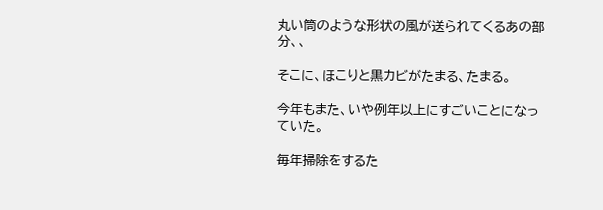丸い筒のような形状の風が送られてくるあの部分、、

そこに、ほこりと黒カビがたまる、たまる。

今年もまた、いや例年以上にすごいことになっていた。

毎年掃除をするた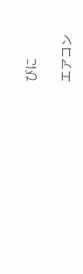びに

エアコン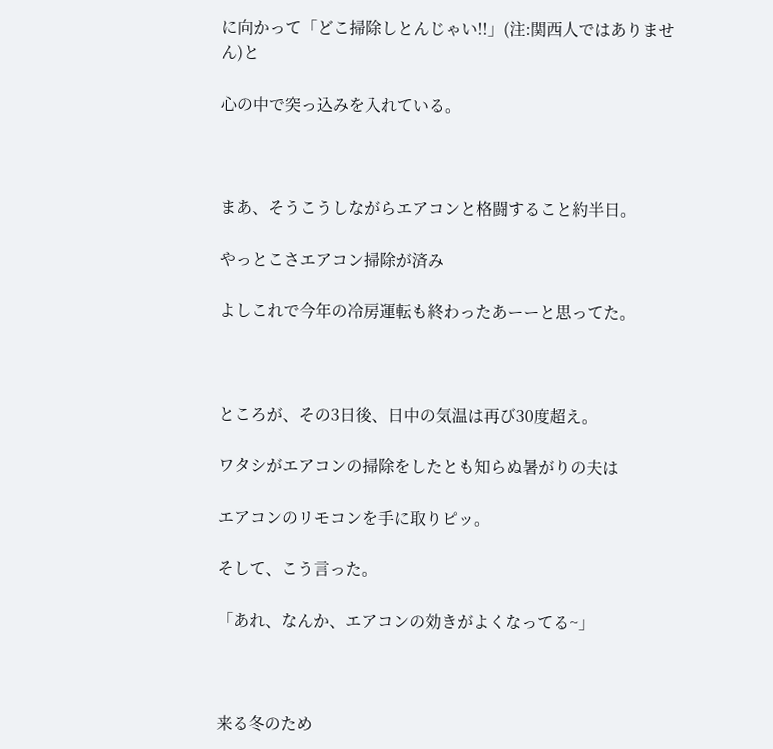に向かって「どこ掃除しとんじゃい!!」(注:関西人ではありません)と

心の中で突っ込みを入れている。



まあ、そうこうしながらエアコンと格闘すること約半日。

やっとこさエアコン掃除が済み

よしこれで今年の冷房運転も終わったあーーと思ってた。



ところが、その3日後、日中の気温は再び30度超え。

ワタシがエアコンの掃除をしたとも知らぬ暑がりの夫は

エアコンのリモコンを手に取りピッ。

そして、こう言った。

「あれ、なんか、エアコンの効きがよくなってる~」



来る冬のため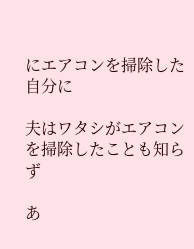にエアコンを掃除した自分に

夫はワタシがエアコンを掃除したことも知らず

あ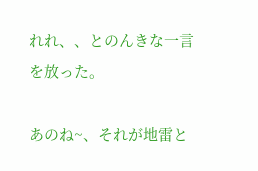れれ、、とのんきな一言を放った。

あのね~、それが地雷と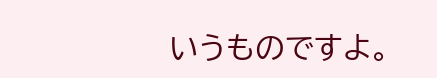いうものですよ。